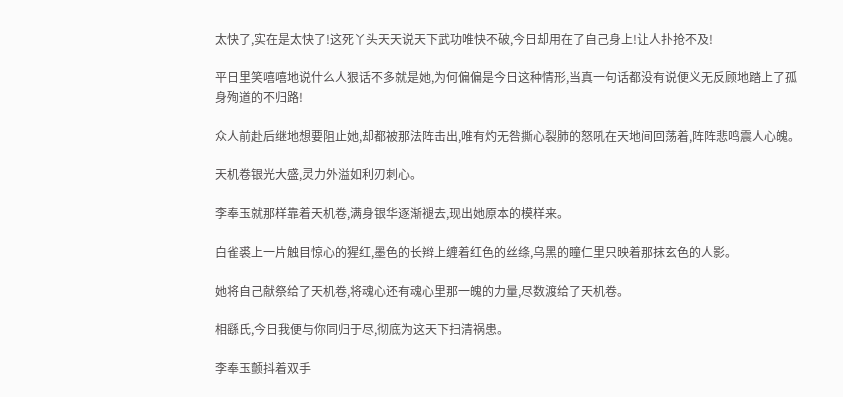太快了,实在是太快了!这死丫头天天说天下武功唯快不破,今日却用在了自己身上!让人扑抢不及!

平日里笑嘻嘻地说什么人狠话不多就是她,为何偏偏是今日这种情形,当真一句话都没有说便义无反顾地踏上了孤身殉道的不归路!

众人前赴后继地想要阻止她,却都被那法阵击出,唯有灼无咎撕心裂肺的怒吼在天地间回荡着,阵阵悲鸣震人心魄。

天机卷银光大盛,灵力外溢如利刃刺心。

李奉玉就那样靠着天机卷,满身银华逐渐褪去,现出她原本的模样来。

白雀裘上一片触目惊心的猩红,墨色的长辫上缠着红色的丝绦,乌黑的瞳仁里只映着那抹玄色的人影。

她将自己献祭给了天机卷,将魂心还有魂心里那一魄的力量,尽数渡给了天机卷。

相繇氏,今日我便与你同归于尽,彻底为这天下扫清祸患。

李奉玉颤抖着双手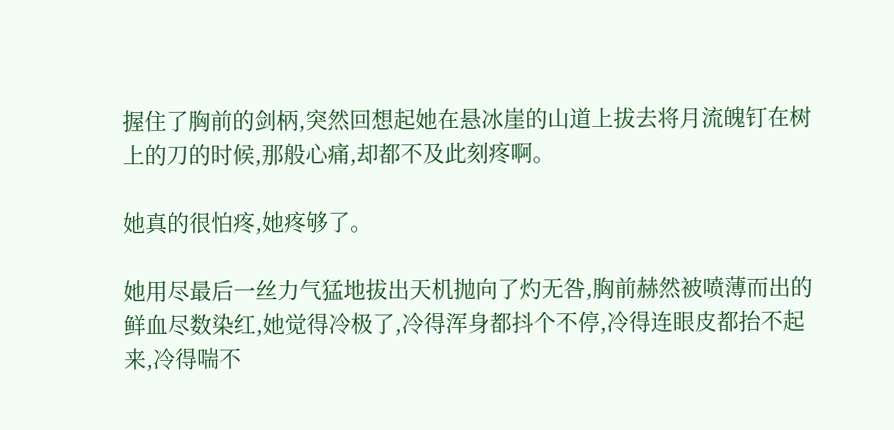握住了胸前的剑柄,突然回想起她在悬冰崖的山道上拔去将月流魄钉在树上的刀的时候,那般心痛,却都不及此刻疼啊。

她真的很怕疼,她疼够了。

她用尽最后一丝力气猛地拔出天机抛向了灼无咎,胸前赫然被喷薄而出的鲜血尽数染红,她觉得冷极了,冷得浑身都抖个不停,冷得连眼皮都抬不起来,冷得喘不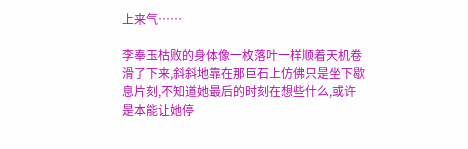上来气……

李奉玉枯败的身体像一枚落叶一样顺着天机卷滑了下来,斜斜地靠在那巨石上仿佛只是坐下歇息片刻,不知道她最后的时刻在想些什么,或许是本能让她停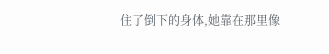住了倒下的身体,她靠在那里像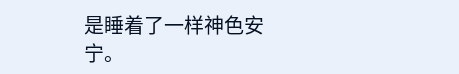是睡着了一样神色安宁。